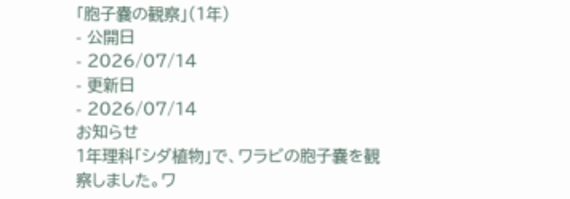「胞子嚢の観察」(1年)
- 公開日
- 2026/07/14
- 更新日
- 2026/07/14
お知らせ
1年理科「シダ植物」で、ワラビの胞子嚢を観察しました。ワ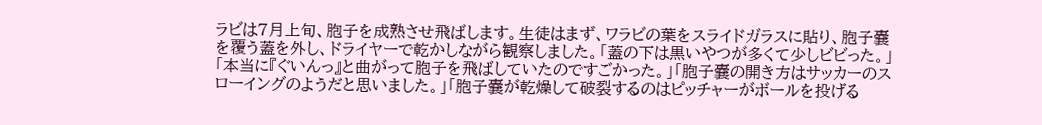ラビは7月上旬、胞子を成熟させ飛ばします。生徒はまず、ワラビの葉をスライドガラスに貼り、胞子嚢を覆う蓋を外し、ドライヤーで乾かしながら観察しました。「蓋の下は黒いやつが多くて少しビビった。」「本当に『ぐいんっ』と曲がって胞子を飛ばしていたのですごかった。」「胞子嚢の開き方はサッカーのスローイングのようだと思いました。」「胞子嚢が乾燥して破裂するのはピッチャーがボールを投げる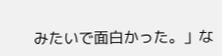みたいで面白かった。」な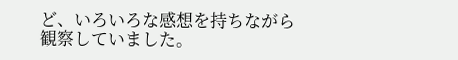ど、いろいろな感想を持ちながら観察していました。